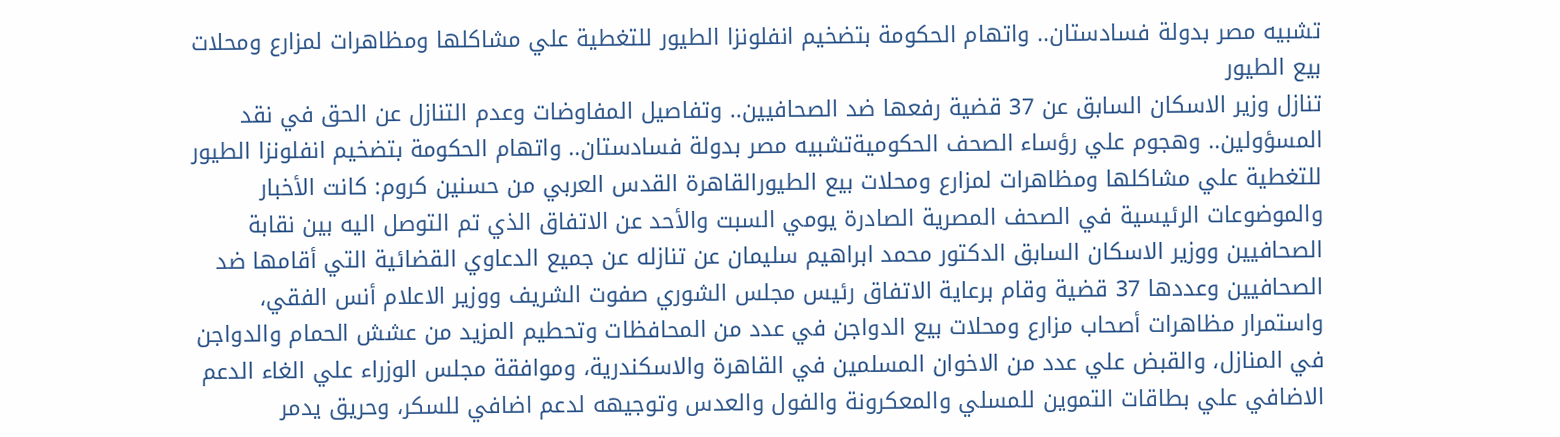تشبيه مصر بدولة فسادستان.. واتهام الحكومة بتضخيم انفلونزا الطيور للتغطية علي مشاكلها ومظاهرات لمزارع ومحلات بيع الطيور
تنازل وزير الاسكان السابق عن 37 قضية رفعها ضد الصحافيين.. وتفاصيل المفاوضات وعدم التنازل عن الحق في نقد المسؤولين.. وهجوم علي رؤساء الصحف الحكوميةتشبيه مصر بدولة فسادستان.. واتهام الحكومة بتضخيم انفلونزا الطيور للتغطية علي مشاكلها ومظاهرات لمزارع ومحلات بيع الطيورالقاهرة القدس العربي من حسنين كروم: كانت الأخبار والموضوعات الرئيسية في الصحف المصرية الصادرة يومي السبت والأحد عن الاتفاق الذي تم التوصل اليه بين نقابة الصحافيين ووزير الاسكان السابق الدكتور محمد ابراهيم سليمان عن تنازله عن جميع الدعاوي القضائية التي أقامها ضد الصحافيين وعددها 37 قضية وقام برعاية الاتفاق رئيس مجلس الشوري صفوت الشريف ووزير الاعلام أنس الفقي، واستمرار مظاهرات أصحاب مزارع ومحلات بيع الدواجن في عدد من المحافظات وتحطيم المزيد من عشش الحمام والدواجن في المنازل، والقبض علي عدد من الاخوان المسلمين في القاهرة والاسكندرية، وموافقة مجلس الوزراء علي الغاء الدعم الاضافي علي بطاقات التموين للمسلي والمعكرونة والفول والعدس وتوجيهه لدعم اضافي للسكر، وحريق يدمر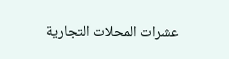عشرات المحلات التجارية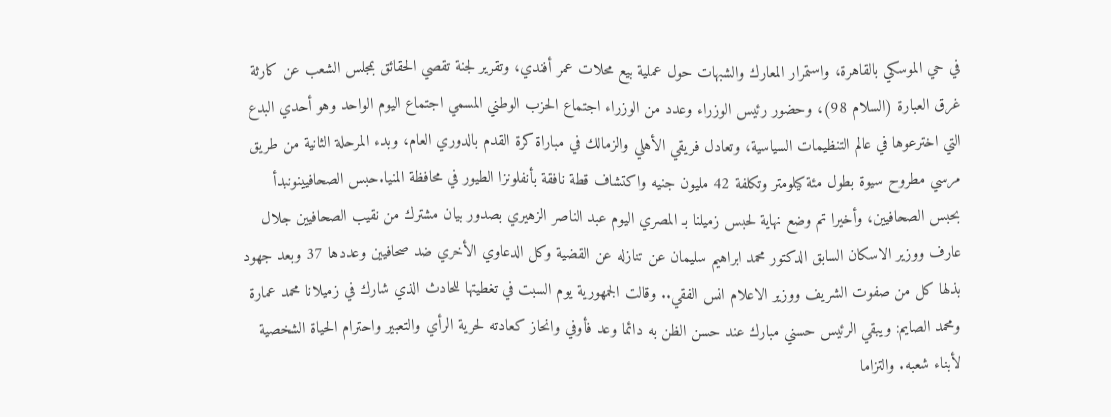في حي الموسكي بالقاهرة، واستمرار المعارك والشبهات حول عملية بيع محلات عمر أفندي، وتقرير لجنة تقصي الحقائق بمجلس الشعب عن كارثة غرق العبارة (السلام 98)، وحضور رئيس الوزراء وعدد من الوزراء اجتماع الحزب الوطني المسمي اجتماع اليوم الواحد وهو أحدي البدع التي اخترعوها في عالم التنظيمات السياسية، وتعادل فريقي الأهلي والزمالك في مباراة كرة القدم بالدوري العام، وبدء المرحلة الثانية من طريق مرسي مطروح سيوة بطول مئة كيلومتر وتكلفة 42 مليون جنيه واكتشاف قطة نافقة بأنفلونزا الطيور في محافظة المنيا.حبس الصحافيينونبدأ بحبس الصحافيين، وأخيرا تم وضع نهاية لحبس زميلنا بـ المصري اليوم عبد الناصر الزهيري بصدور بيان مشترك من نقيب الصحافيين جلال عارف ووزير الاسكان السابق الدكتور محمد ابراهيم سليمان عن تنازله عن القضية وكل الدعاوي الأخري ضد صحافيين وعددها 37 وبعد جهود بذلها كل من صفوت الشريف ووزير الاعلام انس الفقي.. وقالت الجمهورية يوم السبت في تغطيتها للحادث الذي شارك في زميلانا محمد عمارة ومحمد الصايم: ويبقي الرئيس حسني مبارك عند حسن الظن به دائما وعد فأوفي وانحاز كعادته لحرية الرأي والتعبير واحترام الحياة الشخصية لأبناء شعبه. والتزاما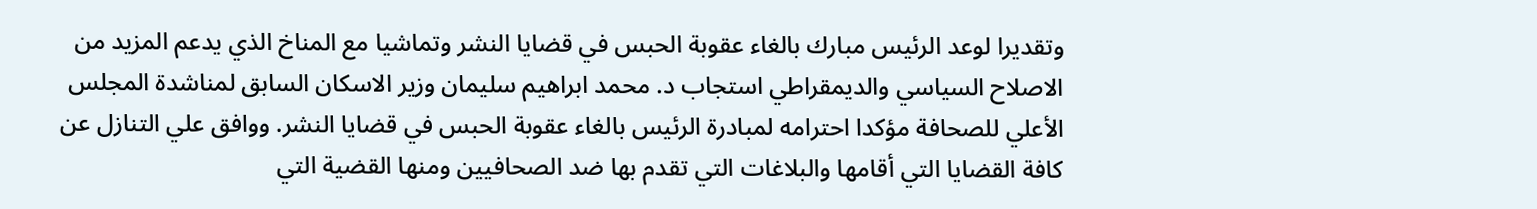وتقديرا لوعد الرئيس مبارك بالغاء عقوبة الحبس في قضايا النشر وتماشيا مع المناخ الذي يدعم المزيد من الاصلاح السياسي والديمقراطي استجاب د. محمد ابراهيم سليمان وزير الاسكان السابق لمناشدة المجلس الأعلي للصحافة مؤكدا احترامه لمبادرة الرئيس بالغاء عقوبة الحبس في قضايا النشر. ووافق علي التنازل عن كافة القضايا التي أقامها والبلاغات التي تقدم بها ضد الصحافيين ومنها القضية التي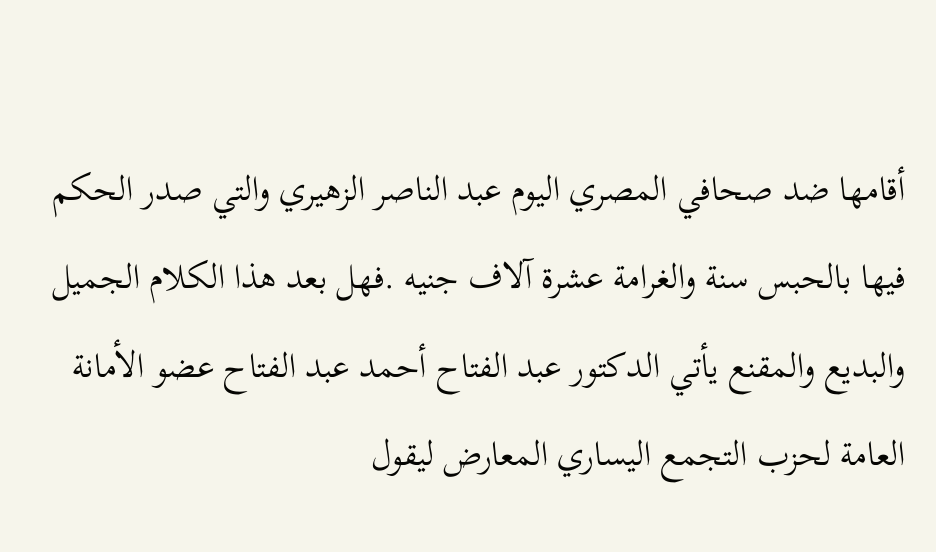أقامها ضد صحافي المصري اليوم عبد الناصر الزهيري والتي صدر الحكم فيها بالحبس سنة والغرامة عشرة آلاف جنيه .فهل بعد هذا الكلام الجميل والبديع والمقنع يأتي الدكتور عبد الفتاح أحمد عبد الفتاح عضو الأمانة العامة لحزب التجمع اليساري المعارض ليقول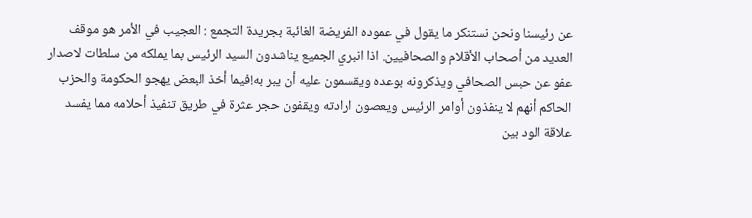عن رئيسنا ونحن نستنكر ما يقول في عموده الفريضة الغائبة بجريدة التجمع : العجيب في الأمر هو موقف العديد من أصحاب الأقلام والصحافيين. اذا انبري الجميع يناشدون السيد الرئيس بما يملكه من سلطات لاصدار عفو عن حبس الصحافي ويذكرونه بوعده ويقسمون عليه أن يبر به!فيما أخذ البعض يهجو الحكومة والحزب الحاكم أنهم لا ينفذون أوامر الرئيس ويعصون ارادته ويقفون حجر عثرة في طريق تنفيذ أحلامه مما يفسد علاقة الود بين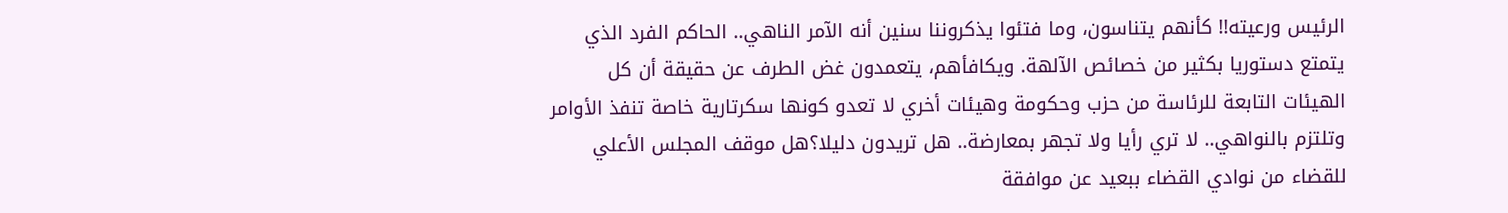الرئيس ورعيته!! كأنهم يتناسون، وما فتئوا يذكروننا سنين أنه الآمر الناهي.. الحاكم الفرد الذي يتمتع دستوريا بكثير من خصائص الآلهة. ويكافأهم، يتعمدون غض الطرف عن حقيقة أن كل الهيئات التابعة للرئاسة من حزب وحكومة وهيئات أخري لا تعدو كونها سكرتارية خاصة تنفذ الأوامر وتلتزم بالنواهي.. لا تري رأيا ولا تجهر بمعارضة.. هل تريدون دليلا؟هل موقف المجلس الأعلي للقضاء من نوادي القضاء ببعيد عن موافقة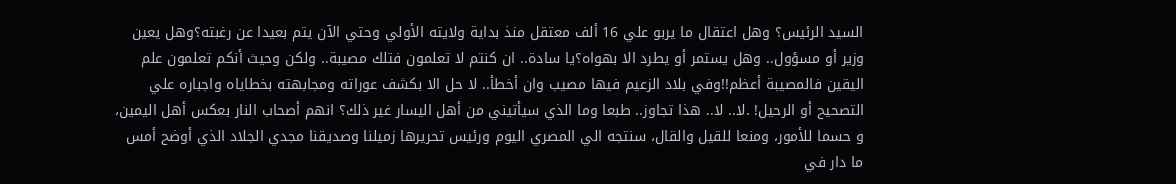السيد الرئيس؟ وهل اعتقال ما يربو علي 16 ألف معتقل منذ بداية ولايته الأولي وحتي الآن يتم بعيدا عن رغبته؟وهل يعين وزير أو مسؤول.. وهل يستمر أو يطرد الا بهواه؟يا سادة.. ان كنتم لا تعلمون فتلك مصيبة.. ولكن وحيث أنكم تعلمون علم اليقين فالمصيبة أعظم!!وفي بلاد الزعيم فيها مصيب وان أخطأ.. لا حل الا بكشف عوراته ومجابهته بخطاياه واجباره علي التصحيح أو الرحيل! .لا.. لا.. هذا تجاوز.. طبعا وما الذي سيأتيني من أهل اليسار غير ذلك؟ انهم أصحاب النار بعكس أهل اليمين، و حسما للأمور، ومنعا للقيل والقال، سنتجه الي المصري اليوم ورئيس تحريرها زميلنا وصديقنا مجدي الجلاد الذي أوضح أمس ما دار في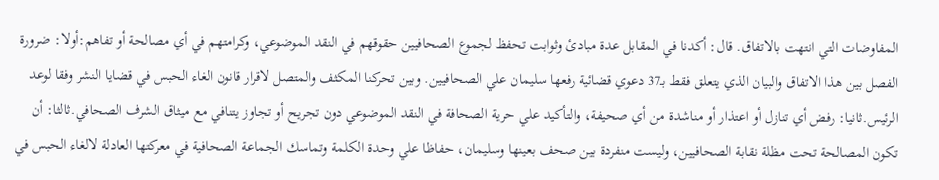المفاوضات التي انتهت بالاتفاق. قال: أكدنا في المقابل عدة مبادئ وثوابت تحفظ لجموع الصحافيين حقوقهم في النقد الموضوعي، وكرامتهم في أي مصالحة أو تفاهم:أولا: ضرورة الفصل بين هذا الاتفاق والبيان الذي يتعلق فقط بـ37 دعوي قضائية رفعها سليمان علي الصحافيين. وبين تحركنا المكثف والمتصل لاقرار قانون الغاء الحبس في قضايا النشر وفقا لوعد الرئيس.ثانيا: رفض أي تنازل أو اعتذار أو مناشدة من أي صحيفة، والتأكيد علي حرية الصحافة في النقد الموضوعي دون تجريح أو تجاوز يتنافي مع ميثاق الشرف الصحافي.ثالثا: أن تكون المصالحة تحت مظلة نقابة الصحافيين، وليست منفردة بين صحف بعينها وسليمان، حفاظا علي وحدة الكلمة وتماسك الجماعة الصحافية في معركتها العادلة لالغاء الحبس في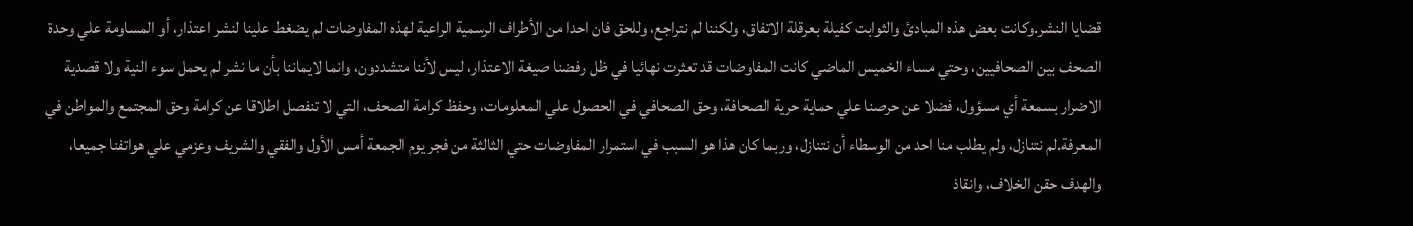قضايا النشر.وكانت بعض هذه المبادئ والثوابت كفيلة بعرقلة الاتفاق، ولكننا لم نتراجع، وللحق فان احدا من الأطراف الرسمية الراعية لهذه المفاوضات لم يضغط علينا لنشر اعتذار، أو المساومة علي وحدة الصحف بين الصحافيين، وحتي مساء الخميس الماضي كانت المفاوضات قد تعثرت نهائيا في ظل رفضنا صيغة الاعتذار، ليس لأننا متشددون، وانما لايماننا بأن ما نشر لم يحمل سوء النية ولا قصدية الاضرار بسمعة أي مسؤول، فضلا عن حرصنا علي حماية حرية الصحافة، وحق الصحافي في الحصول علي المعلومات، وحفظ كرامة الصحف، التي لا تنفصل اطلاقا عن كرامة وحق المجتمع والمواطن في المعرفة.لم نتنازل، ولم يطلب منا احد من الوسطاء أن نتنازل، وربما كان هذا هو السبب في استمرار المفاوضات حتي الثالثة من فجر يوم الجمعة أمس الأول والفقي والشريف وعزمي علي هواتفنا جميعا، والهدف حقن الخلاف، وانقاذ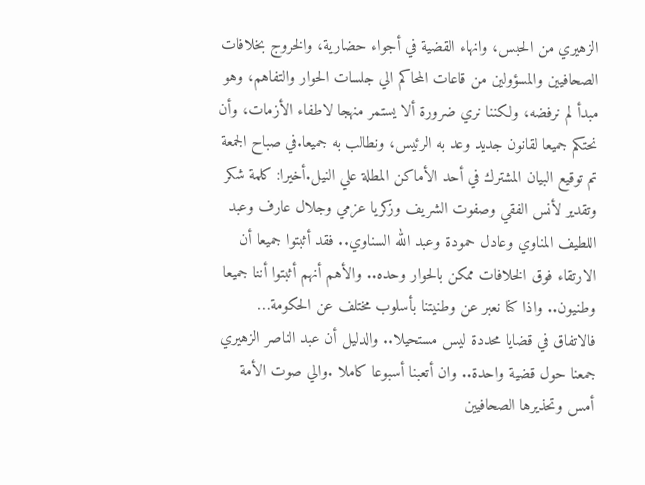الزهيري من الحبس، وانهاء القضية في أجواء حضارية، والخروج بخلافات الصحافيين والمسؤولين من قاعات المحاكم الي جلسات الحوار والتفاهم، وهو مبدأ لم نرفضه، ولكننا نري ضرورة ألا يستمر منهجا لاطفاء الأزمات، وأن نحتكم جميعا لقانون جديد وعد به الرئيس، ونطالب به جميعا.في صباح الجمعة تم توقيع البيان المشترك في أحد الأماكن المطلة علي النيل.أخيرا: كلمة شكر وتقدير لأنس الفقي وصفوت الشريف وزكريا عزمي وجلال عارف وعبد اللطيف المناوي وعادل حمودة وعبد الله السناوي.. فقد أثبتوا جميعا أن الارتقاء فوق الخلافات ممكن بالحوار وحده.. والأهم أنهم أثبتوا أننا جميعا وطنيون.. واذا كنا نعبر عن وطنيتنا بأسلوب مختلف عن الحكومة… فالاتفاق في قضايا محددة ليس مستحيلا.. والدليل أن عبد الناصر الزهيري جمعنا حول قضية واحدة.. وان أتعبنا أسبوعا كاملا .والي صوت الأمة أمس وتحذيرها الصحافيين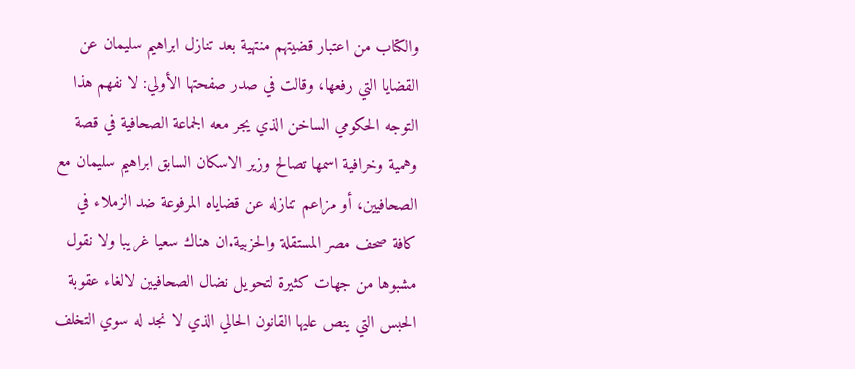والكتاب من اعتبار قضيتهم منتهية بعد تنازل ابراهيم سليمان عن القضايا التي رفعها، وقالت في صدر صفحتها الأولي: لا نفهم هذا التوجه الحكومي الساخن الذي يجر معه الجماعة الصحافية في قصة وهمية وخرافية اسمها تصالح وزير الاسكان السابق ابراهيم سليمان مع الصحافيين، أو مزاعم تنازله عن قضاياه المرفوعة ضد الزملاء في كافة صحف مصر المستقلة والحزبية.ان هناك سعيا غريبا ولا نقول مشبوها من جهات كثيرة لتحويل نضال الصحافيين لالغاء عقوبة الحبس التي ينص عليها القانون الحالي الذي لا نجد له سوي التخلف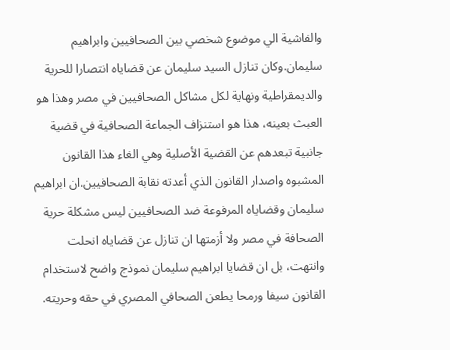والفاشية الي موضوع شخصي بين الصحافيين وابراهيم سليمان.وكان تنازل السيد سليمان عن قضاياه انتصارا للحرية والديمقراطية ونهاية لكل مشاكل الصحافيين في مصر وهذا هو العبث بعينه، هذا هو استنزاف الجماعة الصحافية في قضية جانبية تبعدهم عن القضية الأصلية وهي الغاء هذا القانون المشبوه واصدار القانون الذي أعدته نقابة الصحافيين.ان ابراهيم سليمان وقضاياه المرفوعة ضد الصحافيين ليس مشكلة حرية الصحافة في مصر ولا أزمتها ان تنازل عن قضاياه انحلت وانتهت، بل ان قضايا ابراهيم سليمان نموذج واضح لاستخدام القانون سيفا ورمحا يطعن الصحافي المصري في حقه وحريته.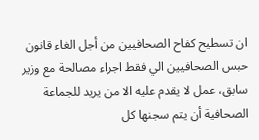ان تسطيح كفاح الصحافيين من أجل الغاء قانون حبس الصحافيين الي فقط اجراء مصالحة مع وزير سابق، عمل لا يقدم عليه الا من يريد للجماعة الصحافية أن يتم سجنها كل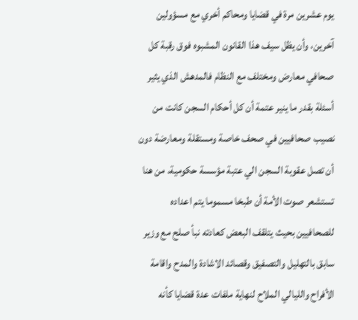يوم عشرين مرة في قضايا ومحاكم أخري مع مسؤولين آخرين، وأن يظل سيف هذا القانون المشبوه فوق رقبة كل صحافي معارض ومختلف مع النظام فالمدهش الذي يثير أسئلة بقدر ما ينير عتمة أن كل أحكام السجن كانت من نصيب صحافيين في صحف خاصة ومستقلة ومعارضة دون أن تصل عقوبة السجن الي عتبة مؤسسة حكومية، من هنا تستشعر صوت الأمة أن طبخا مسموما يتم اعداده للصحافيين بحيث يتلقف البعض كعادته نبأ صلح مع وزير سابق بالتهليل والتصفيق وقصائد الاشادة والمدح واقامة الأفراح والليالي الملاح لنهاية ملفات عدة قضايا كأنه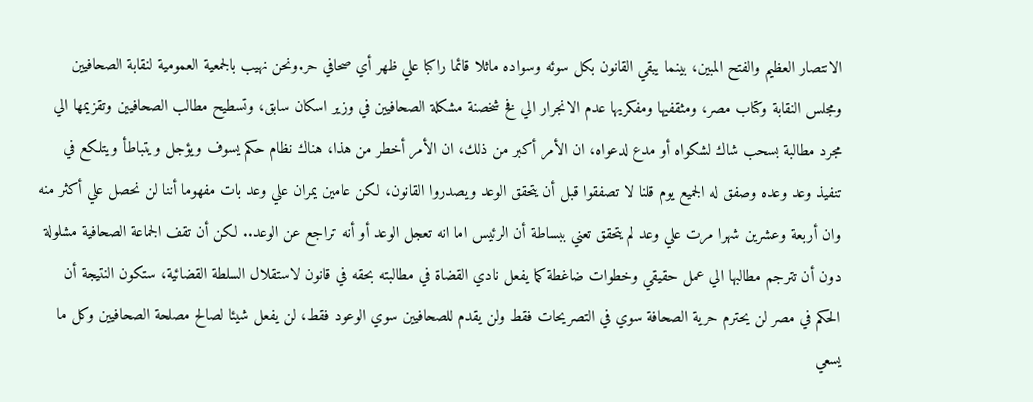الانتصار العظيم والفتح المبين، بينما يبقي القانون بكل سوئه وسواده ماثلا قائما راكبا علي ظهر أي صحافي حر.ونحن نهيب بالجمعية العمومية لنقابة الصحافيين ومجلس النقابة وكتاب مصر، ومثقفيها ومفكريها عدم الانجرار الي فخ شخصنة مشكلة الصحافيين في وزير اسكان سابق، وتسطيح مطالب الصحافيين وتقزيمها الي مجرد مطالبة بسحب شاك لشكواه أو مدع لدعواه، ان الأمر أكبر من ذلك، ان الأمر أخطر من هذا، هناك نظام حكم يسوف ويؤجل ويتباطأ ويتلكع في تنفيذ وعد وعده وصفق له الجميع يوم قلنا لا تصفقوا قبل أن يتحقق الوعد ويصدروا القانون، لكن عامين يمران علي وعد بات مفهوما أننا لن نحصل علي أكثر منه وان أربعة وعشرين شهرا مرت علي وعد لم يتحقق تعني ببساطة أن الرئيس اما انه تعجل الوعد أو أنه تراجع عن الوعد.. لكن أن تقف الجماعة الصحافية مشلولة دون أن تترجم مطالبها الي عمل حقيقي وخطوات ضاغطة كما يفعل نادي القضاة في مطالبته بحقه في قانون لاستقلال السلطة القضائية، ستكون النتيجة أن الحكم في مصر لن يحترم حرية الصحافة سوي في التصريحات فقط ولن يقدم للصحافيين سوي الوعود فقط، لن يفعل شيئا لصالح مصلحة الصحافيين وكل ما يسعي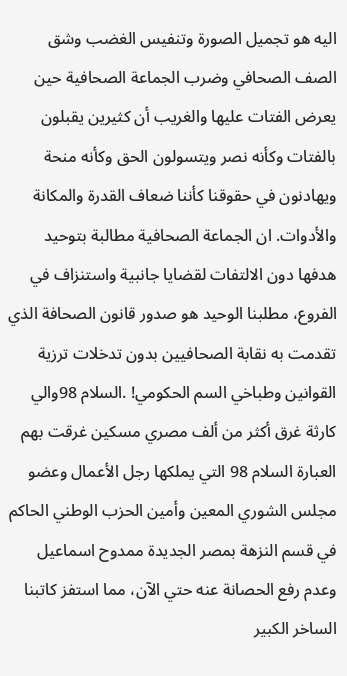اليه هو تجميل الصورة وتنفيس الغضب وشق الصف الصحافي وضرب الجماعة الصحافية حين يعرض الفتات عليها والغريب أن كثيرين يقبلون بالفتات وكأنه نصر ويتسولون الحق وكأنه منحة ويهادنون في حقوقنا كأننا ضعاف القدرة والمكانة والأدوات. ان الجماعة الصحافية مطالبة بتوحيد هدفها دون الالتفات لقضايا جانبية واستنزاف في الفروع، مطلبنا الوحيد هو صدور قانون الصحافة الذي تقدمت به نقابة الصحافيين بدون تدخلات ترزية القوانين وطباخي السم الحكومي! .السلام 98والي كارثة غرق أكثر من ألف مصري مسكين غرقت بهم العبارة السلام 98 التي يملكها رجل الأعمال وعضو مجلس الشوري المعين وأمين الحزب الوطني الحاكم في قسم النزهة بمصر الجديدة ممدوح اسماعيل وعدم رفع الحصانة عنه حتي الآن، مما استفز كاتبنا الساخر الكبير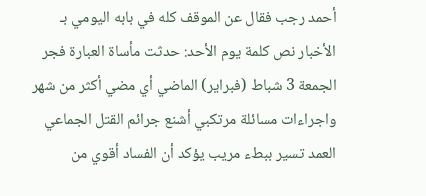أحمد رجب فقال عن الموقف كله في بابه اليومي بـ الأخبار نص كلمة يوم الأحد: حدثت مأساة العبارة فجر الجمعة 3 شباط (فبراير) الماضي أي مضي أكثر من شهر واجراءات مسائلة مرتكبي أشنع جرائم القتل الجماعي العمد تسير ببطء مريب يؤكد أن الفساد أقوي من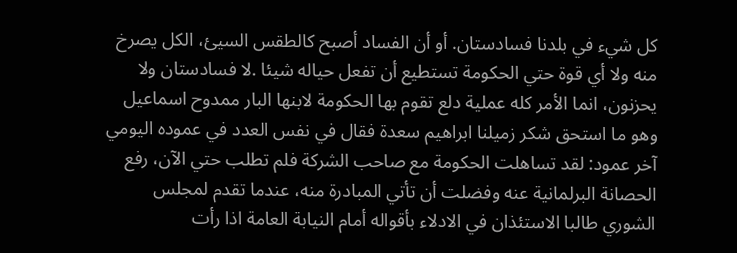كل شيء في بلدنا فسادستان. أو أن الفساد أصبح كالطقس السيئ، الكل يصرخ منه ولا أي قوة حتي الحكومة تستطيع أن تفعل حياله شيئا .لا فسادستان ولا يحزنون، انما الأمر كله عملية دلع تقوم بها الحكومة لابنها البار ممدوح اسماعيل وهو ما استحق شكر زميلنا ابراهيم سعدة فقال في نفس العدد في عموده اليومي آخر عمود: لقد تساهلت الحكومة مع صاحب الشركة فلم تطلب حتي الآن، رفع الحصانة البرلمانية عنه وفضلت أن تأتي المبادرة منه، عندما تقدم لمجلس الشوري طالبا الاستئذان في الادلاء بأقواله أمام النيابة العامة اذا رأت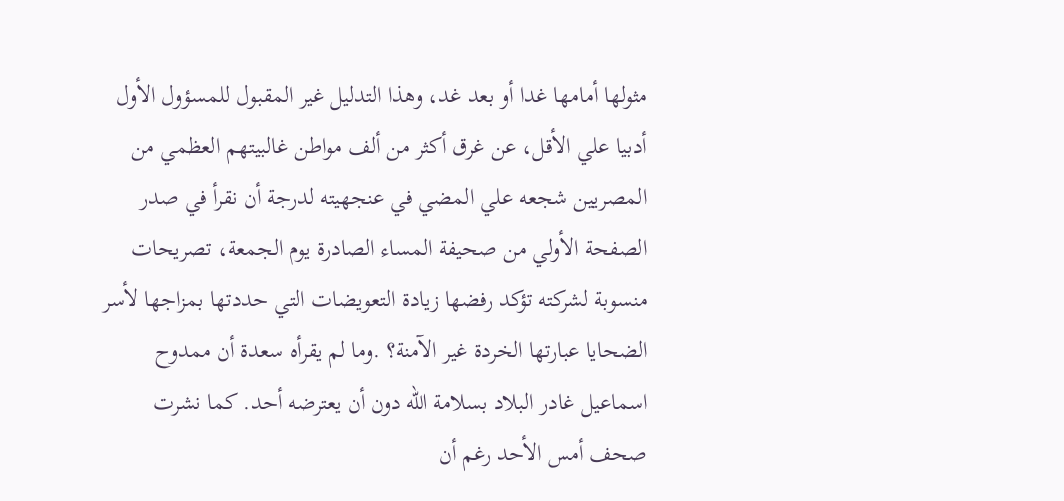مثولها أمامها غدا أو بعد غد، وهذا التدليل غير المقبول للمسؤول الأول أدبيا علي الأقل، عن غرق أكثر من ألف مواطن غالبيتهم العظمي من المصريين شجعه علي المضي في عنجهيته لدرجة أن نقرأ في صدر الصفحة الأولي من صحيفة المساء الصادرة يوم الجمعة، تصريحات منسوبة لشركته تؤكد رفضها زيادة التعويضات التي حددتها بمزاجها لأسر الضحايا عبارتها الخردة غير الآمنة؟ .وما لم يقرأه سعدة أن ممدوح اسماعيل غادر البلاد بسلامة الله دون أن يعترضه أحد. كما نشرت صحف أمس الأحد رغم أن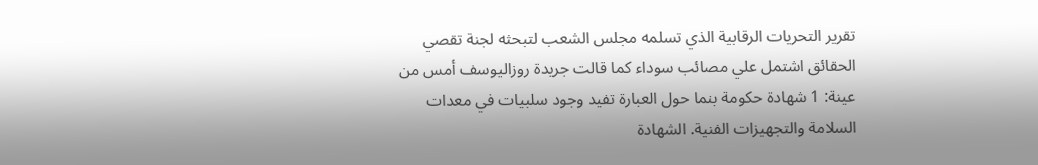تقرير التحريات الرقابية الذي تسلمه مجلس الشعب لتبحثه لجنة تقصي الحقائق اشتمل علي مصائب سوداء كما قالت جريدة روزاليوسف أمس من عينة: 1 شهادة حكومة بنما حول العبارة تفيد وجود سلبيات في معدات السلامة والتجهيزات الفنية. الشهادة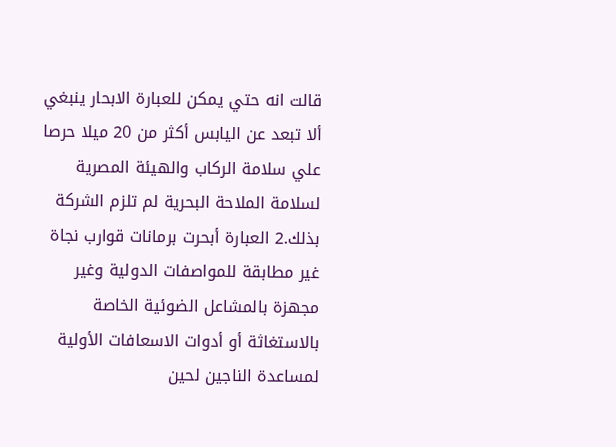قالت انه حتي يمكن للعبارة الابحار ينبغي ألا تبعد عن اليابس أكثر من 20 ميلا حرصا علي سلامة الركاب والهيئة المصرية لسلامة الملاحة البحرية لم تلزم الشركة بذلك.2 العبارة أبحرت برمانات قوارب نجاة غير مطابقة للمواصفات الدولية وغير مجهزة بالمشاعل الضوئية الخاصة بالاستغاثة أو أدوات الاسعافات الأولية لمساعدة الناجين لحين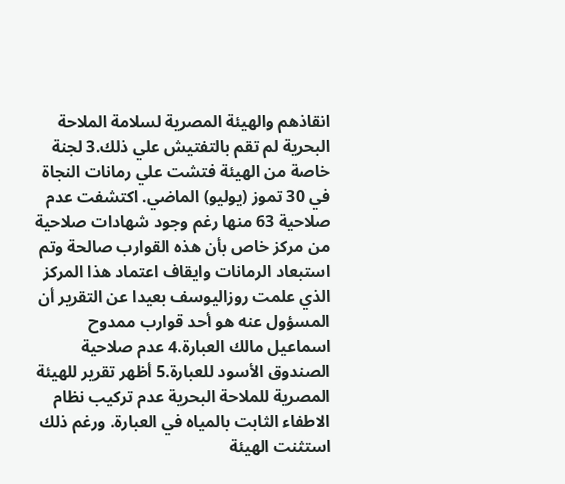انقاذهم والهيئة المصرية لسلامة الملاحة البحرية لم تقم بالتفتيش علي ذلك.3 لجنة خاصة من الهيئة فتشت علي رمانات النجاة في 30 تموز (يوليو) الماضي. اكتشفت عدم صلاحية 63 منها رغم وجود شهادات صلاحية من مركز خاص بأن هذه القوارب صالحة وتم استبعاد الرمانات وايقاف اعتماد هذا المركز الذي علمت روزاليوسف بعيدا عن التقرير أن المسؤول عنه هو أحد قوارب ممدوح اسماعيل مالك العبارة.4 عدم صلاحية الصندوق الأسود للعبارة.5 أظهر تقرير للهيئة المصرية للملاحة البحرية عدم تركيب نظام الاطفاء الثابت بالمياه في العبارة. ورغم ذلك استثنت الهيئة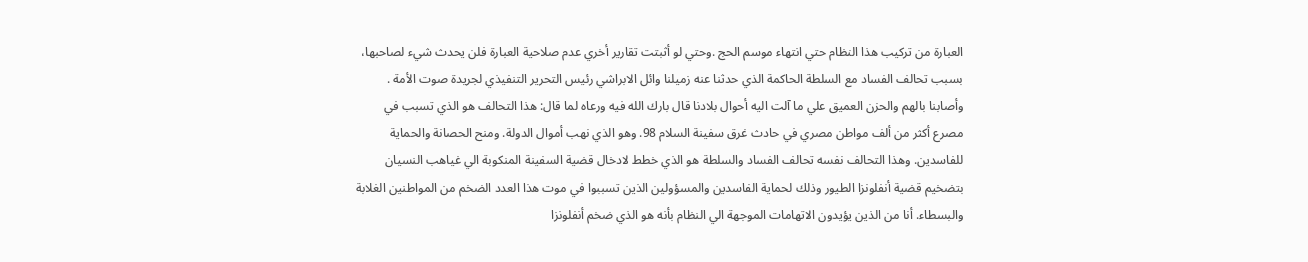العبارة من تركيب هذا النظام حتي انتهاء موسم الحج .وحتي لو أثبتت تقارير أخري عدم صلاحية العبارة فلن يحدث شيء لصاحبها، بسبب تحالف الفساد مع السلطة الحاكمة الذي حدثنا عنه زميلنا وائل الابراشي رئيس التحرير التنفيذي لجريدة صوت الأمة . وأصابنا بالهم والحزن العميق علي ما آلت اليه أحوال بلادنا قال بارك الله فيه ورعاه لما قال: هذا التحالف هو الذي تسبب في مصرع أكثر من ألف مواطن مصري في حادث غرق سفينة السلام 98. وهو الذي نهب أموال الدولة. ومنح الحصانة والحماية للفاسدين. وهذا التحالف نفسه تحالف الفساد والسلطة هو الذي خطط لادخال قضية السفينة المنكوبة الي غياهب النسيان بتضخيم قضية أنفلونزا الطيور وذلك لحماية الفاسدين والمسؤولين الذين تسببوا في موت هذا العدد الضخم من المواطنين الغلابة والبسطاء. أنا من الذين يؤيدون الاتهامات الموجهة الي النظام بأنه هو الذي ضخم أنفلونزا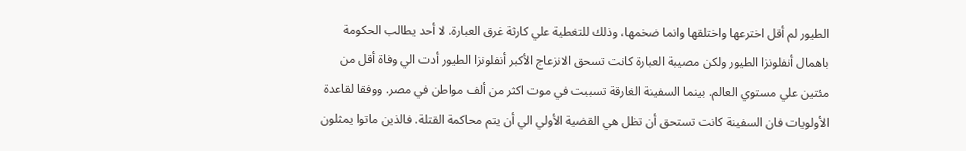الطيور لم أقل اخترعها واختلقها وانما ضخمها، وذلك للتغطية علي كارثة غرق العبارة. لا أحد يطالب الحكومة باهمال أنفلونزا الطيور ولكن مصيبة العبارة كانت تسحق الانزعاج الأكبر أنفلونزا الطيور أدت الي وفاة أقل من مئتين علي مستوي العالم. بينما السفينة الغارقة تسببت في موت اكثر من ألف مواطن في مصر. ووفقا لقاعدة الأولويات فان السفينة كانت تستحق أن تظل هي القضية الأولي الي أن يتم محاكمة القتلة. فالذين ماتوا يمثلون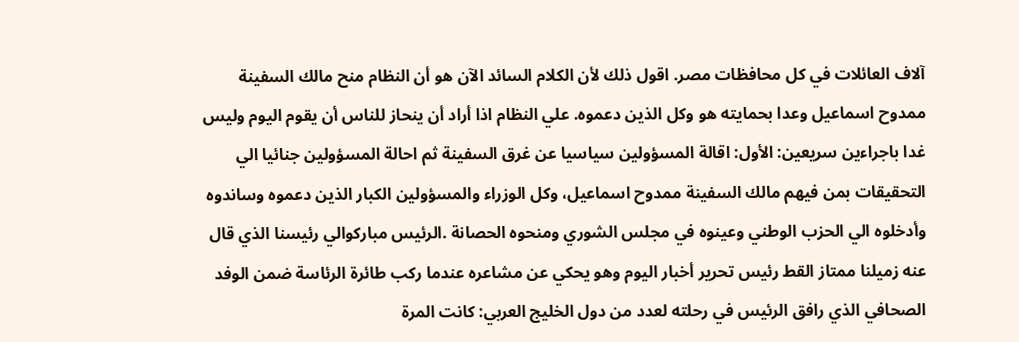آلاف العائلات في كل محافظات مصر. اقول ذلك لأن الكلام السائد الآن هو أن النظام منح مالك السفينة ممدوح اسماعيل وعدا بحمايته هو وكل الذين دعموه. علي النظام اذا أراد أن ينحاز للناس أن يقوم اليوم وليس غدا باجراءين سريعين: الأول: اقالة المسؤولين سياسيا عن غرق السفينة ثم احالة المسؤولين جنائيا الي التحقيقات بمن فيهم مالك السفينة ممدوح اسماعيل، وكل الوزراء والمسؤولين الكبار الذين دعموه وساندوه وأدخلوه الي الحزب الوطني وعينوه في مجلس الشوري ومنحوه الحصانة .الرئيس مباركوالي رئيسنا الذي قال عنه زميلنا ممتاز القط رئيس تحرير أخبار اليوم وهو يحكي عن مشاعره عندما ركب طائرة الرئاسة ضمن الوفد الصحافي الذي رافق الرئيس في رحلته لعدد من دول الخليج العربي: كانت المرة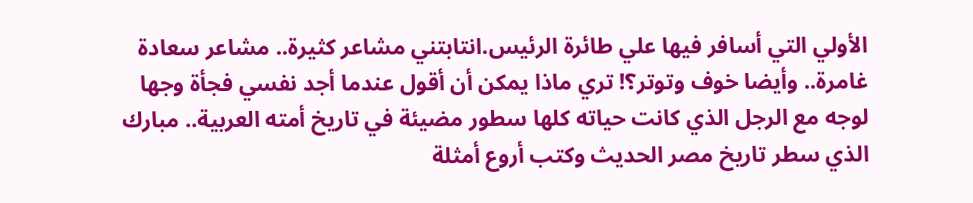الأولي التي أسافر فيها علي طائرة الرئيس.انتابتني مشاعر كثيرة.. مشاعر سعادة غامرة.. وأيضا خوف وتوتر؟! تري ماذا يمكن أن أقول عندما أجد نفسي فجأة وجها لوجه مع الرجل الذي كانت حياته كلها سطور مضيئة في تاريخ أمته العربية.. مبارك الذي سطر تاريخ مصر الحديث وكتب أروع أمثلة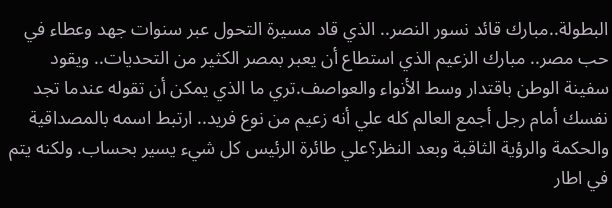البطولة..مبارك قائد نسور النصر.. الذي قاد مسيرة التحول عبر سنوات جهد وعطاء في حب مصر.. مبارك الزعيم الذي استطاع أن يعبر بمصر الكثير من التحديات.. ويقود سفينة الوطن باقتدار وسط الأنواء والعواصف.تري ما الذي يمكن أن تقوله عندما تجد نفسك أمام رجل أجمع العالم كله علي أنه زعيم من نوع فريد.. ارتبط اسمه بالمصداقية والحكمة والرؤية الثاقبة وبعد النظر؟علي طائرة الرئيس كل شيء يسير بحساب. ولكنه يتم في اطار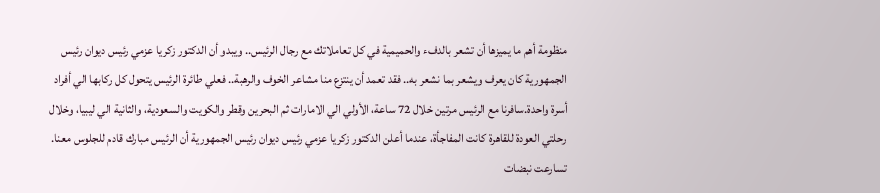منظومة أهم ما يميزها أن تشعر بالدفء والحميمية في كل تعاملاتك مع رجال الرئيس.. ويبدو أن الدكتور زكريا عزمي رئيس ديوان رئيس الجمهورية كان يعرف ويشعر بما نشعر به.. فقد تعمد أن ينتزع منا مشاعر الخوف والرهبة.. فعلي طائرة الرئيس يتحول كل ركابها الي أفراد أسرة واحدة.سافرنا مع الرئيس مرتين خلال 72 ساعة، الأولي الي الامارات ثم البحرين وقطر والكويت والسعودية، والثانية الي ليبيا، وخلال رحلتي العودة للقاهرة كانت المفاجأة، عندما أعلن الدكتور زكريا عزمي رئيس ديوان رئيس الجمهورية أن الرئيس مبارك قادم للجلوس معنا. تسارعت نبضات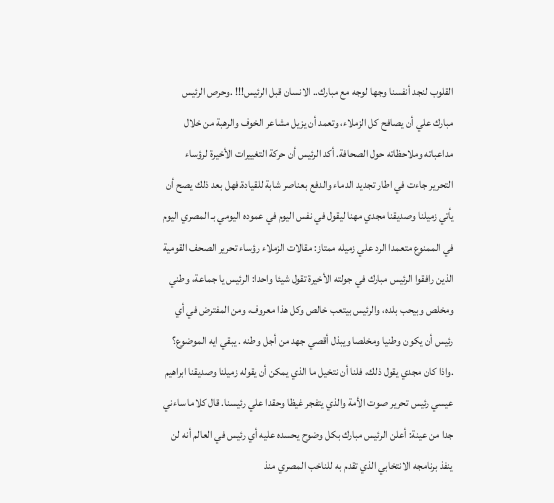القلوب لنجد أنفسنا وجها لوجه مع مبارك.. الانسان قبل الرئيس!!! .وحرص الرئيس مبارك علي أن يصافح كل الزملاء، وتعمد أن يزيل مشاعر الخوف والرهبة من خلال مداعباته وملاحظاته حول الصحافة. أكد الرئيس أن حركة التغييرات الأخيرة لرؤساء التحرير جاءت في اطار تجديد الدماء والدفع بعناصر شابة للقيادة.فهل بعد ذلك يصح أن يأتي زميلنا وصديقنا مجدي مهنا ليقول في نفس اليوم في عموده اليومي بـ المصري اليوم في الممنوع متعمدا الرد علي زميله ممتاز: مقالات الزملاء رؤساء تحرير الصحف القومية الذين رافقوا الرئيس مبارك في جولته الأخيرة تقول شيئا واحدا: الرئيس يا جماعة، وطني ومخلص وبيحب بلده، والرئيس بيتعب خالص وكل هذا معروف، ومن المفترض في أي رئيس أن يكون وطنيا ومخلصا ويبذل أقصي جهد من أجل وطنه . يبقي ايه الموضوع؟ .واذا كان مجدي يقول ذلك، فلنا أن نتخيل ما الذي يمكن أن يقوله زميلنا وصديقنا ابراهيم عيسي رئيس تحرير صوت الأمة والذي يتفجر غيظا وحقدا علي رئيسنا. قال كلاما ساءني جدا من عينة: أعلن الرئيس مبارك بكل وضوح يحسده عليه أي رئيس في العالم أنه لن ينفذ برنامجه الانتخابي الذي تقدم به للناخب المصري منذ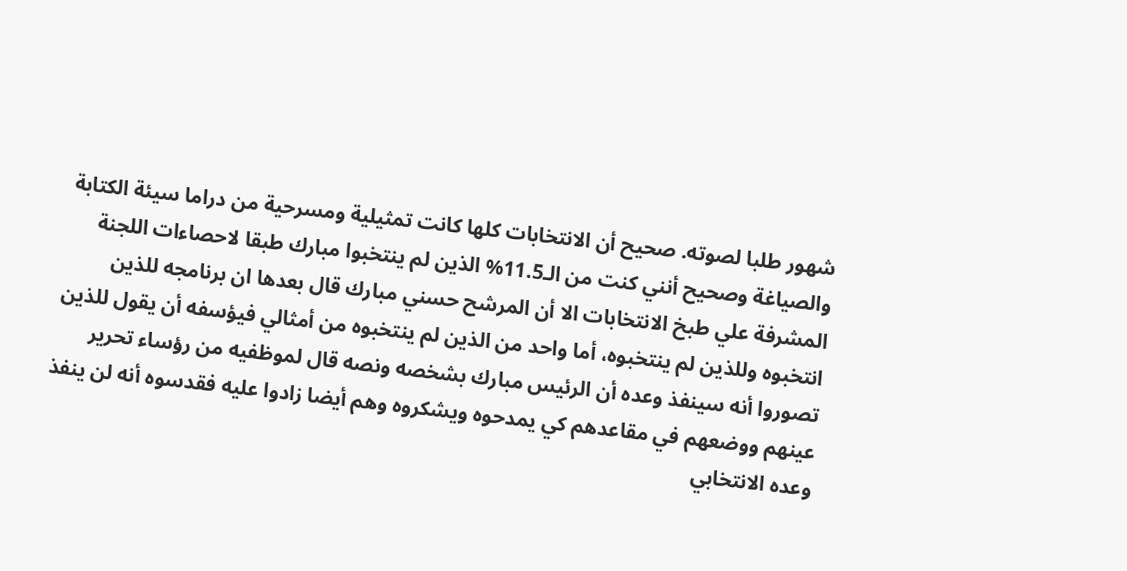شهور طلبا لصوته. صحيح أن الانتخابات كلها كانت تمثيلية ومسرحية من دراما سيئة الكتابة والصياغة وصحيح أنني كنت من الـ11.5% الذين لم ينتخبوا مبارك طبقا لاحصاءات اللجنة المشرفة علي طبخ الانتخابات الا أن المرشح حسني مبارك قال بعدها ان برنامجه للذين انتخبوه وللذين لم ينتخبوه، أما واحد من الذين لم ينتخبوه من أمثالي فيؤسفه أن يقول للذين تصوروا أنه سينفذ وعده أن الرئيس مبارك بشخصه ونصه قال لموظفيه من رؤساء تحرير عينهم ووضعهم في مقاعدهم كي يمدحوه ويشكروه وهم أيضا زادوا عليه فقدسوه أنه لن ينفذ وعده الانتخابي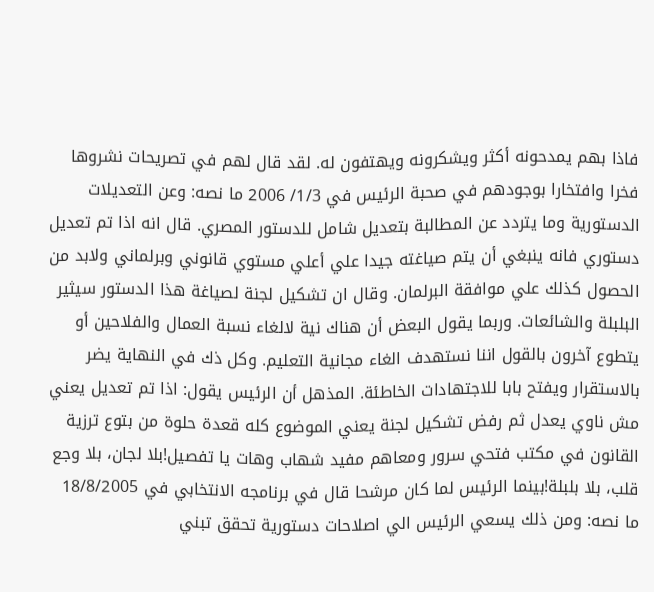فاذا بهم يمدحونه أكثر ويشكرونه ويهتفون له. لقد قال لهم في تصريحات نشروها فخرا وافتخارا بوجودهم في صحبة الرئيس في 1/3/ 2006 ما نصه: وعن التعديلات الدستورية وما يتردد عن المطالبة بتعديل شامل للدستور المصري. قال انه اذا تم تعديل دستوري فانه ينبغي أن يتم صياغته جيدا علي أعلي مستوي قانوني وبرلماني ولابد من الحصول كذلك علي موافقة البرلمان. وقال ان تشكيل لجنة لصياغة هذا الدستور سيثير البلبلة والشائعات. وربما يقول البعض أن هناك نية لالغاء نسبة العمال والفلاحين أو يتطوع آخرون بالقول اننا نستهدف الغاء مجانية التعليم. وكل ذك في النهاية يضر بالاستقرار ويفتح بابا للاجتهادات الخاطئة. المذهل أن الرئيس يقول: اذا تم تعديل يعني مش ناوي يعدل ثم رفض تشكيل لجنة يعني الموضوع كله قعدة حلوة من بتوع ترزية القانون في مكتب فتحي سرور ومعاهم مفيد شهاب وهات يا تفصيل!بلا لجان، بلا وجع قلب، بلا بلبلة!بينما الرئيس لما كان مرشحا قال في برنامجه الانتخابي في 18/8/2005 ما نصه: ومن ذلك يسعي الرئيس الي اصلاحات دستورية تحقق تبني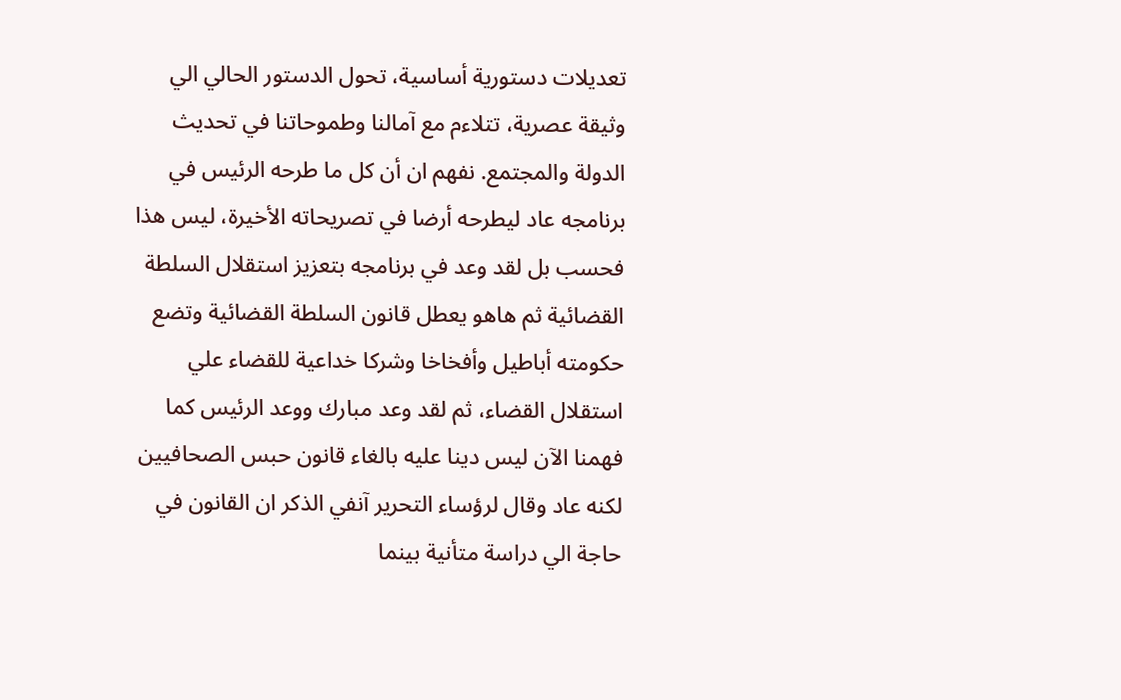تعديلات دستورية أساسية، تحول الدستور الحالي الي وثيقة عصرية، تتلاءم مع آمالنا وطموحاتنا في تحديث الدولة والمجتمع. نفهم ان أن كل ما طرحه الرئيس في برنامجه عاد ليطرحه أرضا في تصريحاته الأخيرة، ليس هذا فحسب بل لقد وعد في برنامجه بتعزيز استقلال السلطة القضائية ثم هاهو يعطل قانون السلطة القضائية وتضع حكومته أباطيل وأفخاخا وشركا خداعية للقضاء علي استقلال القضاء، ثم لقد وعد مبارك ووعد الرئيس كما فهمنا الآن ليس دينا عليه بالغاء قانون حبس الصحافيين لكنه عاد وقال لرؤساء التحرير آنفي الذكر ان القانون في حاجة الي دراسة متأنية بينما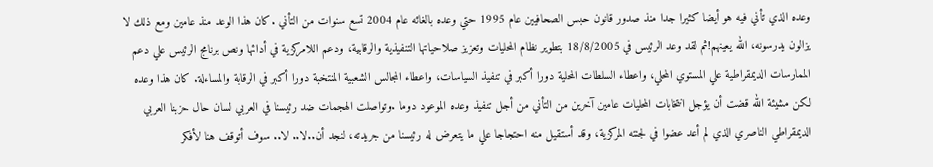وعده الذي تأني فيه هو أيضا كثيرا جدا منذ صدور قانون حبس الصحافيين عام 1995 حتي وعده بالغائه عام 2004 تسع سنوات من التأني .كان هذا الوعد منذ عامين ومع ذلك لا يزالون يدرسونه، الله يعينهم!ثم لقد وعد الرئيس في 18/8/2005 بتطوير نظام المحليات وتعزيز صلاحياتها التنفيذية والرقابية، ودعم اللامركزية في أدائها ونص برنامج الرئيس علي دعم الممارسات الديمقراطية علي المستوي المحلي، واعطاء السلطات المحلية دورا أكبر في تنفيذ السياسات، واعطاء المجالس الشعبية المنتخبة دورا أكبر في الرقابة والمساءلة. كان هذا وعده لكن مشيئة الله قضت أن يؤجل انتخابات المحليات عامين آخرين من التأني من أجل تنفيذ وعده الموعود دوما .وتواصلت الهجمات ضد رئيسنا في العربي لسان حال حزبنا العربي الديمقراطي الناصري الذي لم أعد عضوا في لجنته المركزية، وقد أستقيل منه احتجاجا علي ما يتعرض له رئيسنا من جريدته، لنجد أن..لا.. لا.. سوف أتوقف هنا لأفكر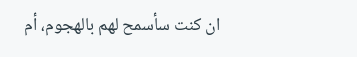ان كنت سأسمح لهم بالهجوم، أم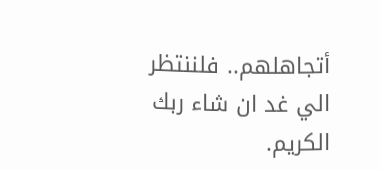أتجاهلهم.. فلننتظر الي غد ان شاء ربك الكريم.